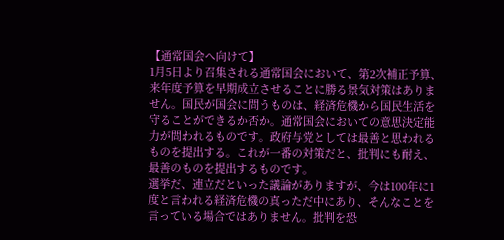【通常国会へ向けて】
1月5日より召集される通常国会において、第2次補正予算、来年度予算を早期成立させることに勝る景気対策はありません。国民が国会に問うものは、経済危機から国民生活を守ることができるか否か。通常国会においての意思決定能力が問われるものです。政府与党としては最善と思われるものを提出する。これが一番の対策だと、批判にも耐え、最善のものを提出するものです。
選挙だ、連立だといった議論がありますが、今は100年に1度と言われる経済危機の真っただ中にあり、そんなことを言っている場合ではありません。批判を恐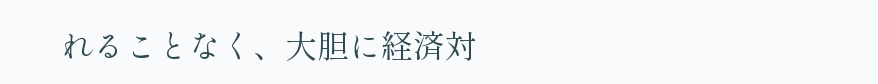れることなく、大胆に経済対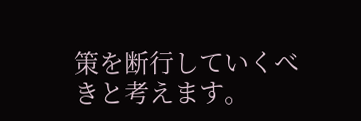策を断行していくべきと考えます。